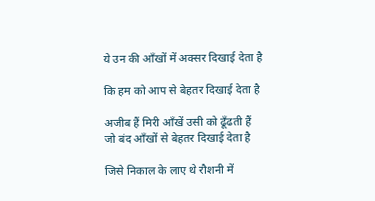ये उन की आँखों में अक्सर दिखाई देता है

कि हम को आप से बेहतर दिखाई देता है

अजीब हैं मिरी आँखें उसी को ढूँढती हैं
जो बंद आँखों से बेहतर दिखाई देता है

जिसे निकाल के लाए थे रौशनी में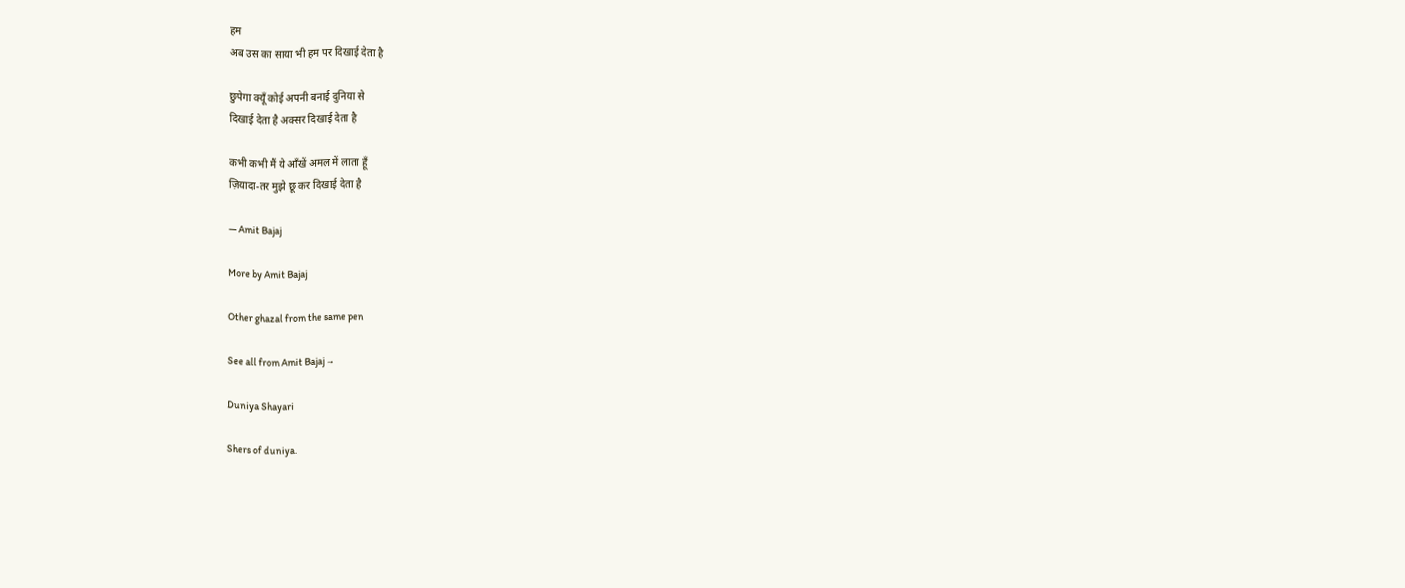हम
अब उस का साया भी हम पर दिखाई देता है

छुपेगा क्यूँ कोई अपनी बनाई दुनिया से
दिखाई देता है अक्सर दिखाई देता है

कभी कभी मैं ये आँखें अमल में लाता हूँ
ज़ियादा-तर मुझे छू कर दिखाई देता है

— Amit Bajaj

More by Amit Bajaj

Other ghazal from the same pen

See all from Amit Bajaj →

Duniya Shayari

Shers of duniya.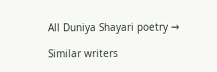All Duniya Shayari poetry →

Similar writers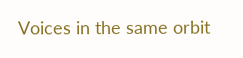Voices in the same orbit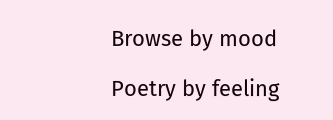Browse by mood

Poetry by feeling